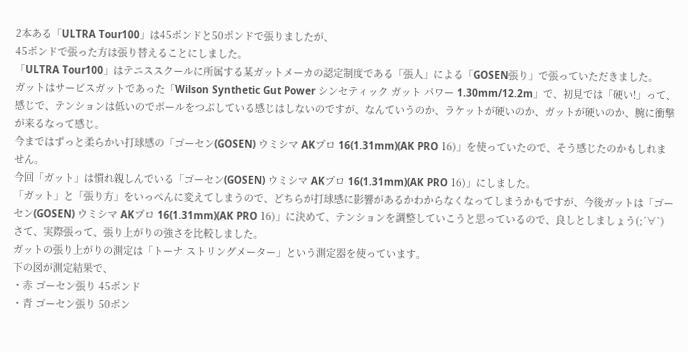2本ある「ULTRA Tour100」は45ポンドと50ポンドで張りましたが、
45ポンドで張った方は張り替えることにしました。
「ULTRA Tour100」はテニススクールに所属する某ガットメーカの認定制度である「張人」による「GOSEN張り」で張っていただきました。
ガットはサービスガットであった「Wilson Synthetic Gut Power シンセティック ガット パワー 1.30mm/12.2m」で、初見では「硬い!」って、感じで、テンションは低いのでボールをつぶしている感じはしないのですが、なんていうのか、ラケットが硬いのか、ガットが硬いのか、腕に衝撃が来るなって感じ。
今まではずっと柔らかい打球感の「ゴーセン(GOSEN) ウミシマ AKプロ 16(1.31mm)(AK PRO 16)」を使っていたので、そう感じたのかもしれません。
今回「ガット」は慣れ親しんでいる「ゴーセン(GOSEN) ウミシマ AKプロ 16(1.31mm)(AK PRO 16)」にしました。
「ガット」と「張り方」をいっぺんに変えてしまうので、どちらが打球感に影響があるかわからなくなってしまうかもですが、今後ガットは「ゴーセン(GOSEN) ウミシマ AKプロ 16(1.31mm)(AK PRO 16)」に決めて、テンションを調整していこうと思っているので、良しとしましょう(;´∀`)
さて、実際張って、張り上がりの強さを比較しました。
ガットの張り上がりの測定は「トーナ ストリングメーター」という測定器を使っています。
下の図が測定結果で、
・赤 ゴーセン張り 45ポンド
・青 ゴーセン張り 50ポン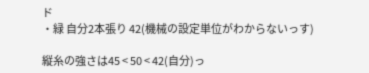ド
・緑 自分2本張り 42(機械の設定単位がわからないっす)

縦糸の強さは45 < 50 < 42(自分)っ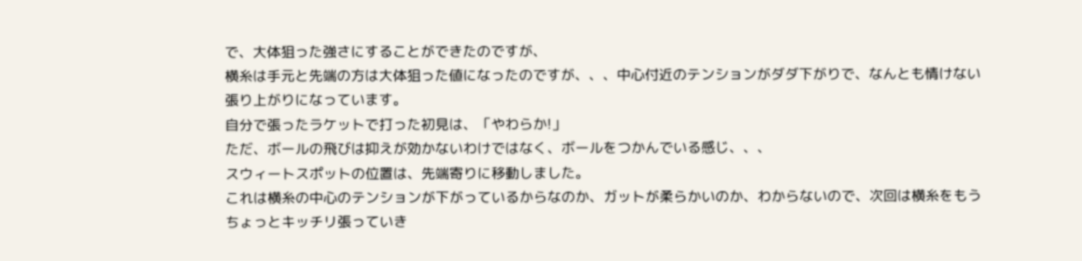で、大体狙った強さにすることができたのですが、
横糸は手元と先端の方は大体狙った値になったのですが、、、中心付近のテンションがダダ下がりで、なんとも情けない張り上がりになっています。
自分で張ったラケットで打った初見は、「やわらか!」
ただ、ボールの飛びは抑えが効かないわけではなく、ボールをつかんでいる感じ、、、
スウィートスポットの位置は、先端寄りに移動しました。
これは横糸の中心のテンションが下がっているからなのか、ガットが柔らかいのか、わからないので、次回は横糸をもうちょっとキッチリ張っていき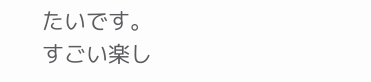たいです。
すごい楽し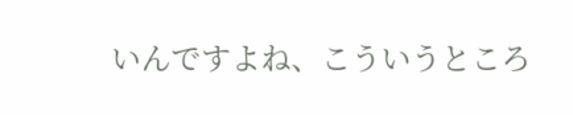いんですよね、こういうところ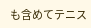も含めてテニス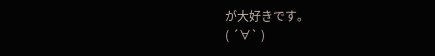が大好きです。
( ´∀` )